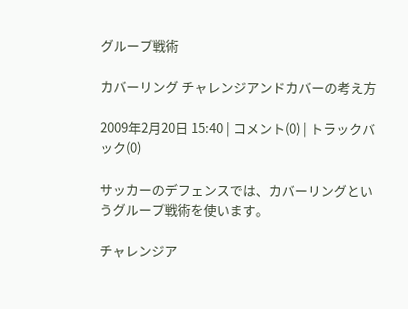グループ戦術

カバーリング チャレンジアンドカバーの考え方

2009年2月20日 15:40 | コメント(0) | トラックバック(0)

サッカーのデフェンスでは、カバーリングというグループ戦術を使います。

チャレンジア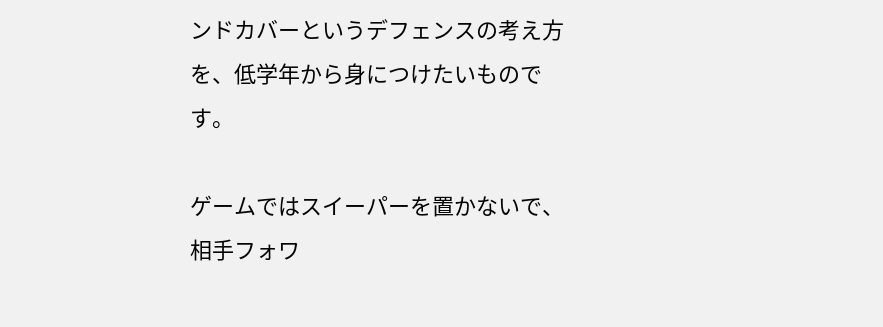ンドカバーというデフェンスの考え方を、低学年から身につけたいものです。

ゲームではスイーパーを置かないで、相手フォワ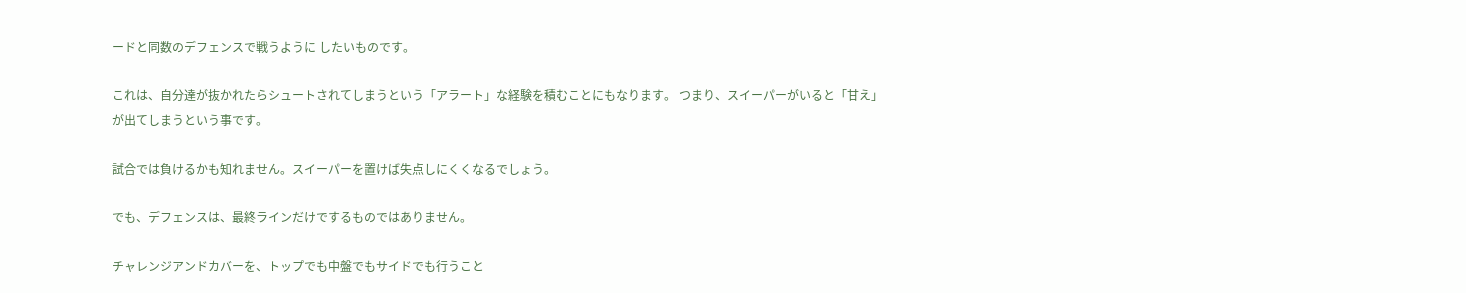ードと同数のデフェンスで戦うように したいものです。

これは、自分達が抜かれたらシュートされてしまうという「アラート」な経験を積むことにもなります。 つまり、スイーパーがいると「甘え」が出てしまうという事です。

試合では負けるかも知れません。スイーパーを置けば失点しにくくなるでしょう。

でも、デフェンスは、最終ラインだけでするものではありません。

チャレンジアンドカバーを、トップでも中盤でもサイドでも行うこと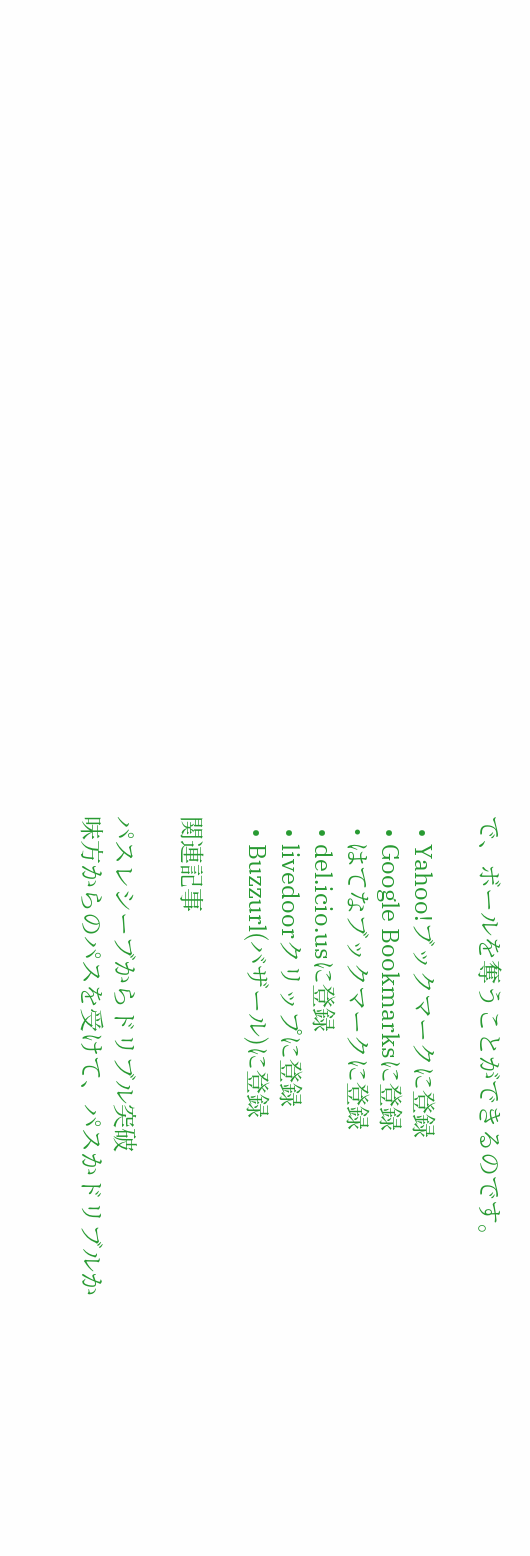で、ボールを奪うことができるのです。

  • Yahoo!ブックマークに登録
  • Google Bookmarksに登録
  • はてなブックマークに登録
  • del.icio.usに登録
  • livedoorクリップに登録
  • Buzzurl(バザール)に登録

関連記事

パスレシーブからドリブル突破
味方からのパスを受けて、パスかドリブルか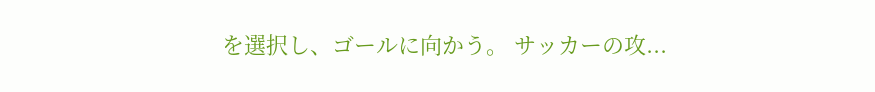を選択し、ゴールに向かう。 サッカーの攻...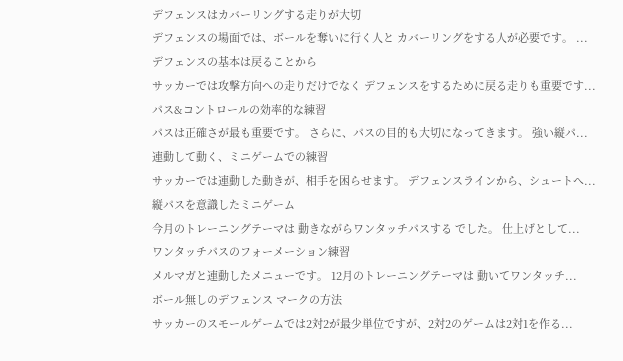デフェンスはカバーリングする走りが大切
デフェンスの場面では、ボールを奪いに行く人と カバーリングをする人が必要です。 ...
デフェンスの基本は戻ることから
サッカーでは攻撃方向への走りだけでなく デフェンスをするために戻る走りも重要です...
パス&コントロールの効率的な練習
パスは正確さが最も重要です。 さらに、パスの目的も大切になってきます。 強い縦パ...
連動して動く、ミニゲームでの練習
サッカーでは連動した動きが、相手を困らせます。 デフェンスラインから、シュートへ...
縦パスを意識したミニゲーム
今月のトレーニングテーマは 動きながらワンタッチパスする でした。 仕上げとして...
ワンタッチパスのフォーメーション練習
メルマガと連動したメニューです。 12月のトレーニングテーマは 動いてワンタッチ...
ボール無しのデフェンス マークの方法
サッカーのスモールゲームでは2対2が最少単位ですが、2対2のゲームは2対1を作る...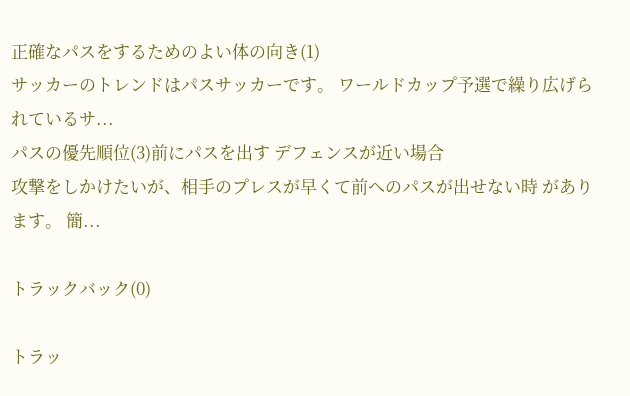正確なパスをするためのよい体の向き(1)
サッカーのトレンドはパスサッカーです。 ワールドカップ予選で繰り広げられているサ...
パスの優先順位(3)前にパスを出す デフェンスが近い場合
攻撃をしかけたいが、相手のプレスが早くて前へのパスが出せない時 があります。 簡...

トラックバック(0)

トラッ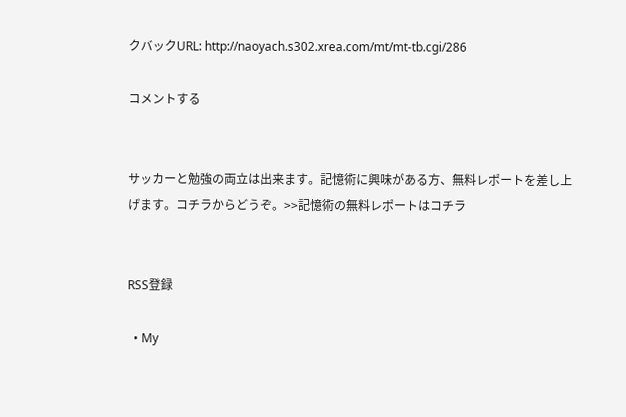クバックURL: http://naoyach.s302.xrea.com/mt/mt-tb.cgi/286

コメントする


サッカーと勉強の両立は出来ます。記憶術に興味がある方、無料レポートを差し上げます。コチラからどうぞ。>>記憶術の無料レポートはコチラ


RSS登録

  • My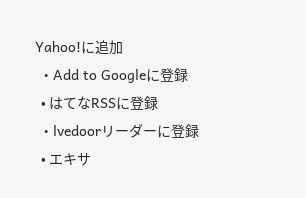Yahoo!に追加
  • Add to Googleに登録
  • はてなRSSに登録
  • lvedoorリーダーに登録
  • エキサ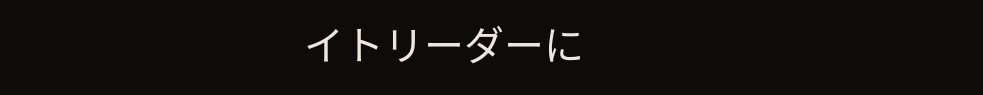イトリーダーに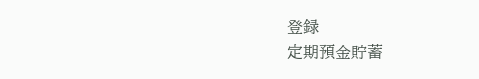登録
定期預金貯蓄